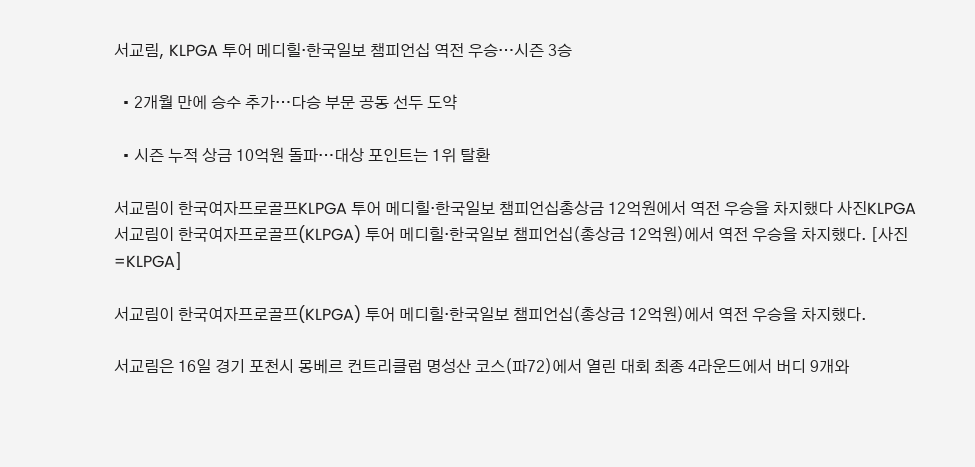서교림, KLPGA 투어 메디힐·한국일보 챔피언십 역전 우승…시즌 3승

  • 2개월 만에 승수 추가…다승 부문 공동 선두 도약

  • 시즌 누적 상금 10억원 돌파…대상 포인트는 1위 탈환

서교림이 한국여자프로골프KLPGA 투어 메디힐·한국일보 챔피언십총상금 12억원에서 역전 우승을 차지했다 사진KLPGA
서교림이 한국여자프로골프(KLPGA) 투어 메디힐·한국일보 챔피언십(총상금 12억원)에서 역전 우승을 차지했다. [사진=KLPGA]

서교림이 한국여자프로골프(KLPGA) 투어 메디힐·한국일보 챔피언십(총상금 12억원)에서 역전 우승을 차지했다.

서교림은 16일 경기 포천시 몽베르 컨트리클럽 명성산 코스(파72)에서 열린 대회 최종 4라운드에서 버디 9개와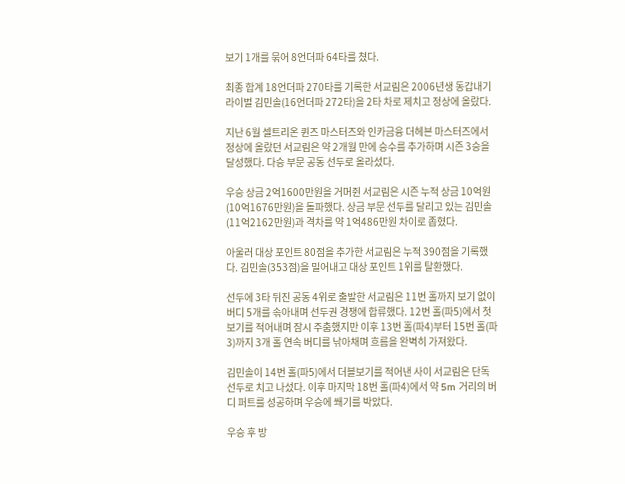보기 1개를 묶어 8언더파 64타를 쳤다.

최종 합계 18언더파 270타를 기록한 서교림은 2006년생 동갑내기 라이벌 김민솔(16언더파 272타)을 2타 차로 제치고 정상에 올랐다.

지난 6월 셀트리온 퀸즈 마스터즈와 인카금융 더헤븐 마스터즈에서 정상에 올랐던 서교림은 약 2개월 만에 승수를 추가하며 시즌 3승을 달성했다. 다승 부문 공동 선두로 올라섰다.

우승 상금 2억1600만원을 거머쥔 서교림은 시즌 누적 상금 10억원(10억1676만원)을 돌파했다. 상금 부문 선두를 달리고 있는 김민솔(11억2162만원)과 격차를 약 1억486만원 차이로 좁혔다.

아울러 대상 포인트 80점을 추가한 서교림은 누적 390점을 기록했다. 김민솔(353점)을 밀어내고 대상 포인트 1위를 탈환했다.

선두에 3타 뒤진 공동 4위로 출발한 서교림은 11번 홀까지 보기 없이 버디 5개를 솎아내며 선두권 경쟁에 합류했다. 12번 홀(파5)에서 첫 보기를 적어내며 잠시 주춤했지만 이후 13번 홀(파4)부터 15번 홀(파3)까지 3개 홀 연속 버디를 낚아채며 흐름을 완벽히 가져왔다.

김민솔이 14번 홀(파5)에서 더블보기를 적어낸 사이 서교림은 단독 선두로 치고 나섰다. 이후 마지막 18번 홀(파4)에서 약 5m 거리의 버디 퍼트를 성공하며 우승에 쐐기를 박았다.

우승 후 방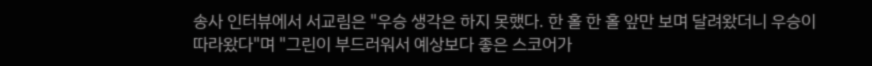송사 인터뷰에서 서교림은 "우승 생각은 하지 못했다. 한 홀 한 홀 앞만 보며 달려왔더니 우승이 따라왔다"며 "그린이 부드러워서 예상보다 좋은 스코어가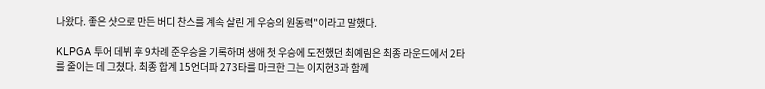나왔다. 좋은 샷으로 만든 버디 찬스를 계속 살린 게 우승의 원동력"이라고 말했다.

KLPGA 투어 데뷔 후 9차례 준우승을 기록하며 생애 첫 우승에 도전했던 최예림은 최종 라운드에서 2타를 줄이는 데 그쳤다. 최종 합계 15언더파 273타를 마크한 그는 이지현3과 함께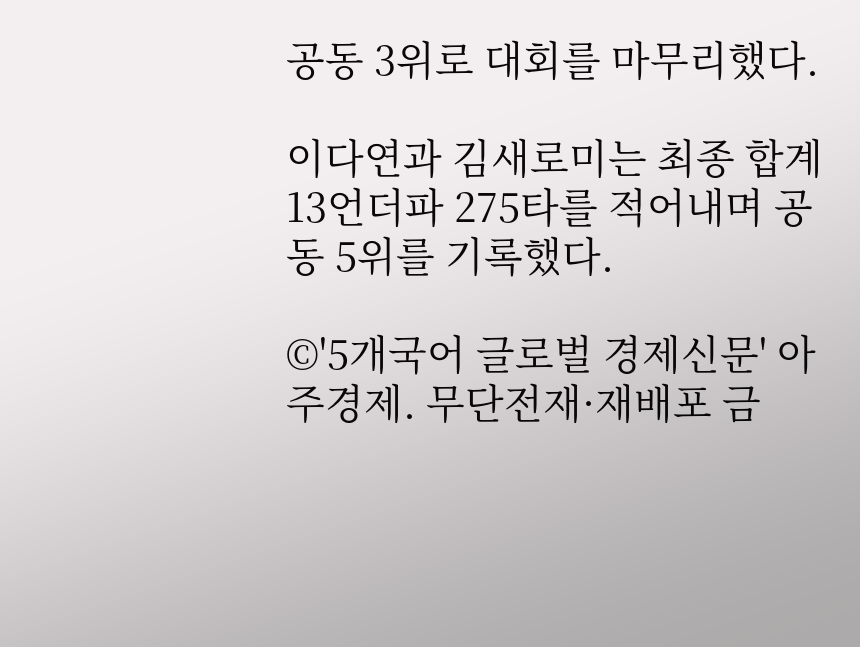공동 3위로 대회를 마무리했다.

이다연과 김새로미는 최종 합계 13언더파 275타를 적어내며 공동 5위를 기록했다.

©'5개국어 글로벌 경제신문' 아주경제. 무단전재·재배포 금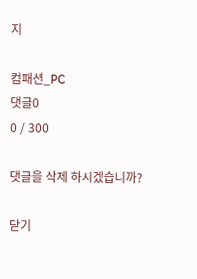지

컴패션_PC
댓글0
0 / 300

댓글을 삭제 하시겠습니까?

닫기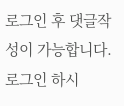로그인 후 댓글작성이 가능합니다.
로그인 하시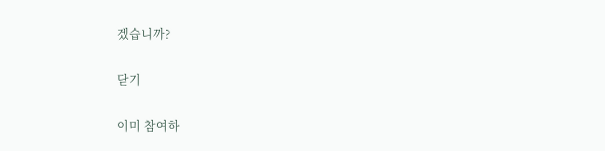겠습니까?

닫기

이미 참여하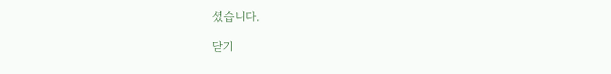셨습니다.

닫기